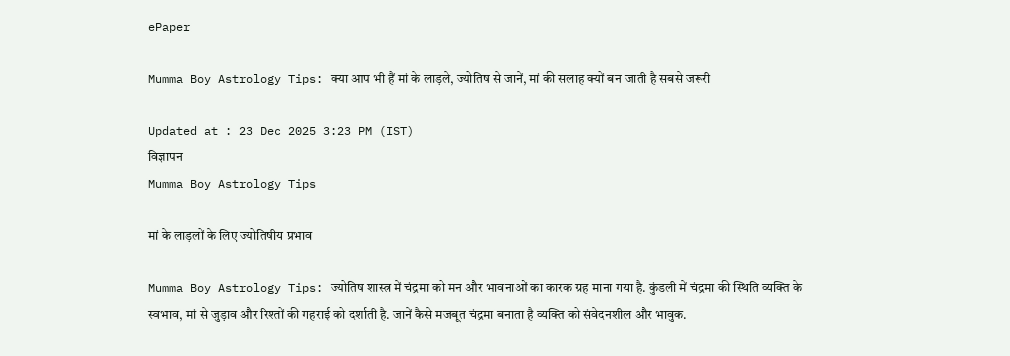ePaper

Mumma Boy Astrology Tips: क्या आप भी हैं मां के लाड़ले, ज्योतिष से जानें, मां की सलाह क्यों बन जाती है सबसे जरूरी

Updated at : 23 Dec 2025 3:23 PM (IST)
विज्ञापन
Mumma Boy Astrology Tips

मां के लाड़लों के लिए ज्योतिषीय प्रभाव

Mumma Boy Astrology Tips: ज्योतिष शास्त्र में चंद्रमा को मन और भावनाओं का कारक ग्रह माना गया है. कुंडली में चंद्रमा की स्थिति व्यक्ति के स्वभाव, मां से जुड़ाव और रिश्तों की गहराई को दर्शाती है. जानें कैसे मजबूत चंद्रमा बनाता है व्यक्ति को संवेदनशील और भावुक.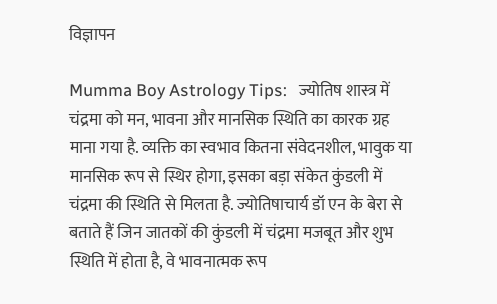विज्ञापन

Mumma Boy Astrology Tips:   ज्योतिष शास्त्र में चंद्रमा को मन, भावना और मानसिक स्थिति का कारक ग्रह माना गया है. व्यक्ति का स्वभाव कितना संवेदनशील, भावुक या मानसिक रूप से स्थिर होगा, इसका बड़ा संकेत कुंडली में चंद्रमा की स्थिति से मिलता है. ज्योतिषाचार्य डॉ एन के बेरा से बताते हैं जिन जातकों की कुंडली में चंद्रमा मजबूत और शुभ स्थिति में होता है, वे भावनात्मक रूप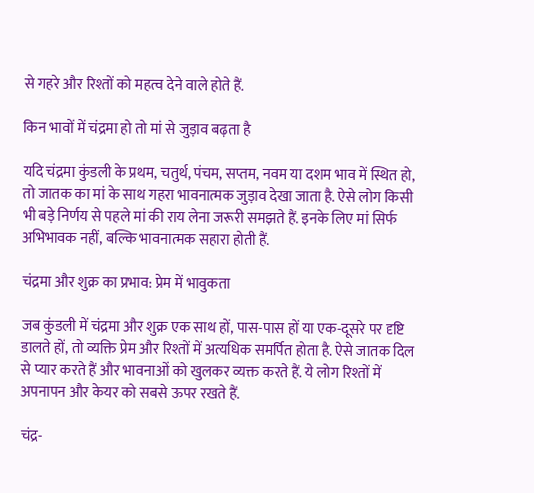से गहरे और रिश्तों को महत्व देने वाले होते हैं.

किन भावों में चंद्रमा हो तो मां से जुड़ाव बढ़ता है

यदि चंद्रमा कुंडली के प्रथम, चतुर्थ, पंचम, सप्तम, नवम या दशम भाव में स्थित हो, तो जातक का मां के साथ गहरा भावनात्मक जुड़ाव देखा जाता है. ऐसे लोग किसी भी बड़े निर्णय से पहले मां की राय लेना जरूरी समझते हैं. इनके लिए मां सिर्फ अभिभावक नहीं, बल्कि भावनात्मक सहारा होती हैं.

चंद्रमा और शुक्र का प्रभाव: प्रेम में भावुकता

जब कुंडली में चंद्रमा और शुक्र एक साथ हों, पास-पास हों या एक-दूसरे पर दृष्टि डालते हों, तो व्यक्ति प्रेम और रिश्तों में अत्यधिक समर्पित होता है. ऐसे जातक दिल से प्यार करते हैं और भावनाओं को खुलकर व्यक्त करते हैं. ये लोग रिश्तों में अपनापन और केयर को सबसे ऊपर रखते हैं.

चंद्र-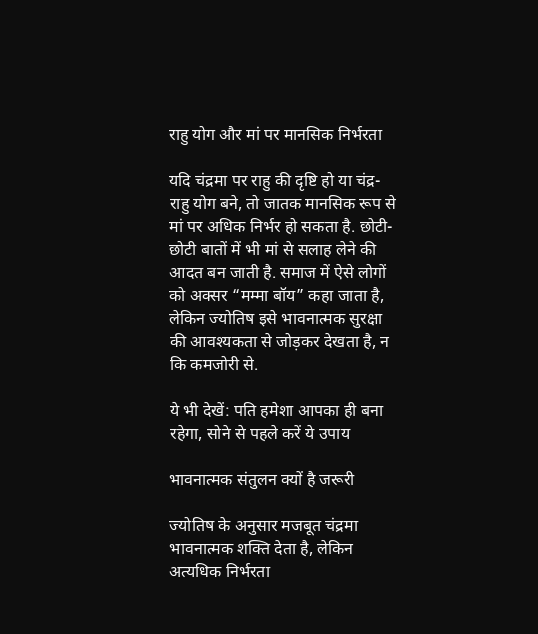राहु योग और मां पर मानसिक निर्भरता

यदि चंद्रमा पर राहु की दृष्टि हो या चंद्र-राहु योग बने, तो जातक मानसिक रूप से मां पर अधिक निर्भर हो सकता है. छोटी-छोटी बातों में भी मां से सलाह लेने की आदत बन जाती है. समाज में ऐसे लोगों को अक्सर “मम्मा बॉय” कहा जाता है, लेकिन ज्योतिष इसे भावनात्मक सुरक्षा की आवश्यकता से जोड़कर देखता है, न कि कमजोरी से.

ये भी देखें: पति हमेशा आपका ही बना रहेगा, सोने से पहले करें ये उपाय

भावनात्मक संतुलन क्यों है जरूरी

ज्योतिष के अनुसार मजबूत चंद्रमा भावनात्मक शक्ति देता है, लेकिन अत्यधिक निर्भरता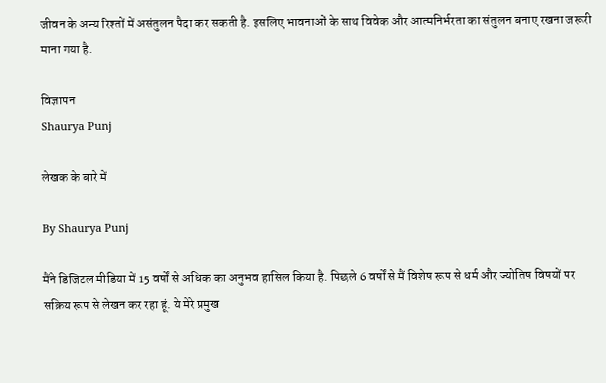जीवन के अन्य रिश्तों में असंतुलन पैदा कर सकती है. इसलिए भावनाओं के साथ विवेक और आत्मनिर्भरता का संतुलन बनाए रखना जरूरी माना गया है.

विज्ञापन
Shaurya Punj

लेखक के बारे में

By Shaurya Punj

मैंने डिजिटल मीडिया में 15 वर्षों से अधिक का अनुभव हासिल किया है. पिछले 6 वर्षों से मैं विशेष रूप से धर्म और ज्योतिष विषयों पर सक्रिय रूप से लेखन कर रहा हूं. ये मेरे प्रमुख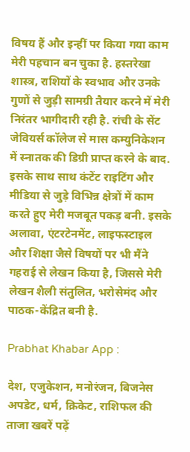विषय हैं और इन्हीं पर किया गया काम मेरी पहचान बन चुका है. हस्तरेखा शास्त्र, राशियों के स्वभाव और उनके गुणों से जुड़ी सामग्री तैयार करने में मेरी निरंतर भागीदारी रही है. रांची के सेंट जेवियर्स कॉलेज से मास कम्युनिकेशन में स्नातक की डिग्री प्राप्त करने के बाद. इसके साथ साथ कंटेंट राइटिंग और मीडिया से जुड़े विभिन्न क्षेत्रों में काम करते हुए मेरी मजबूत पकड़ बनी. इसके अलावा, एंटरटेनमेंट, लाइफस्टाइल और शिक्षा जैसे विषयों पर भी मैंने गहराई से लेखन किया है, जिससे मेरी लेखन शैली संतुलित, भरोसेमंद और पाठक-केंद्रित बनी है.

Prabhat Khabar App :

देश, एजुकेशन, मनोरंजन, बिजनेस अपडेट, धर्म, क्रिकेट, राशिफल की ताजा खबरें पढ़ें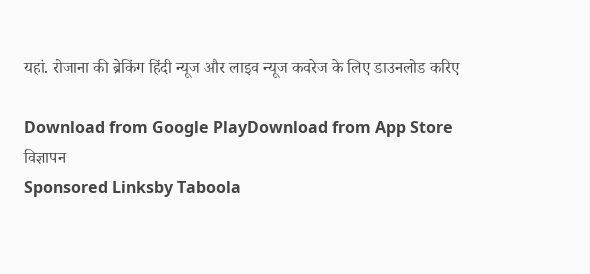यहां. रोजाना की ब्रेकिंग हिंदी न्यूज और लाइव न्यूज कवरेज के लिए डाउनलोड करिए

Download from Google PlayDownload from App Store
विज्ञापन
Sponsored Linksby Taboola